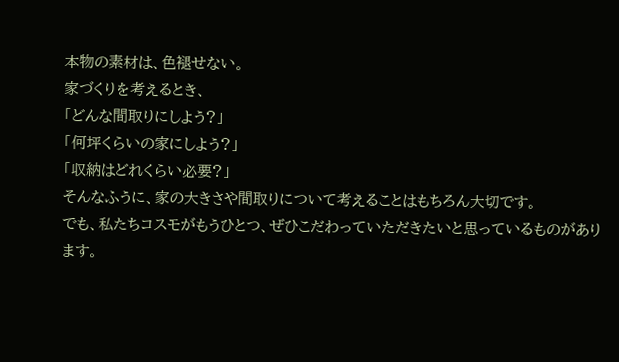本物の素材は、色褪せない。
家づくりを考えるとき、
「どんな間取りにしよう?」
「何坪くらいの家にしよう?」
「収納はどれくらい必要?」
そんなふうに、家の大きさや間取りについて考えることはもちろん大切です。
でも、私たちコスモがもうひとつ、ぜひこだわっていただきたいと思っているものがあります。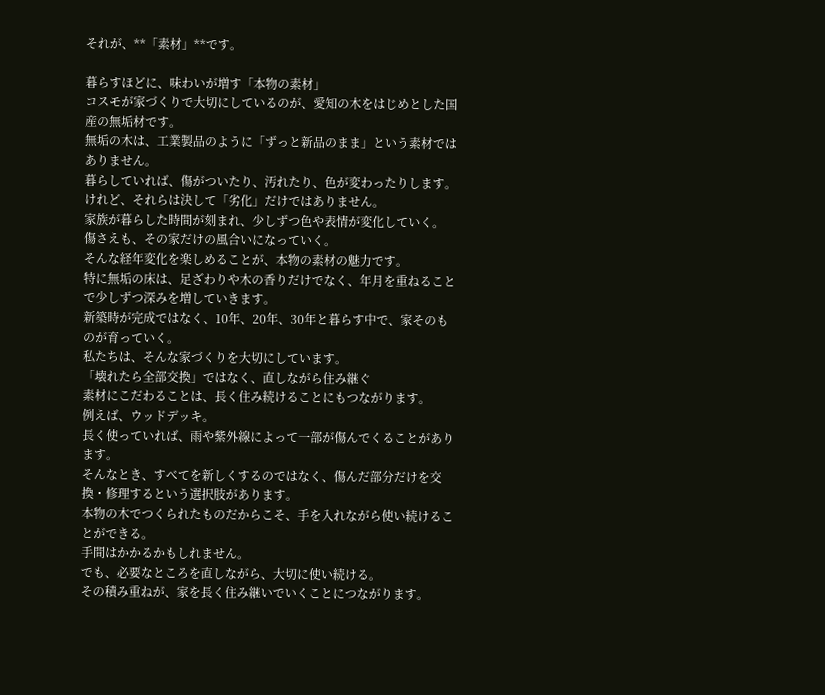それが、**「素材」**です。

暮らすほどに、味わいが増す「本物の素材」
コスモが家づくりで大切にしているのが、愛知の木をはじめとした国産の無垢材です。
無垢の木は、工業製品のように「ずっと新品のまま」という素材ではありません。
暮らしていれば、傷がついたり、汚れたり、色が変わったりします。
けれど、それらは決して「劣化」だけではありません。
家族が暮らした時間が刻まれ、少しずつ色や表情が変化していく。
傷さえも、その家だけの風合いになっていく。
そんな経年変化を楽しめることが、本物の素材の魅力です。
特に無垢の床は、足ざわりや木の香りだけでなく、年月を重ねることで少しずつ深みを増していきます。
新築時が完成ではなく、10年、20年、30年と暮らす中で、家そのものが育っていく。
私たちは、そんな家づくりを大切にしています。
「壊れたら全部交換」ではなく、直しながら住み継ぐ
素材にこだわることは、長く住み続けることにもつながります。
例えば、ウッドデッキ。
長く使っていれば、雨や紫外線によって一部が傷んでくることがあります。
そんなとき、すべてを新しくするのではなく、傷んだ部分だけを交換・修理するという選択肢があります。
本物の木でつくられたものだからこそ、手を入れながら使い続けることができる。
手間はかかるかもしれません。
でも、必要なところを直しながら、大切に使い続ける。
その積み重ねが、家を長く住み継いでいくことにつながります。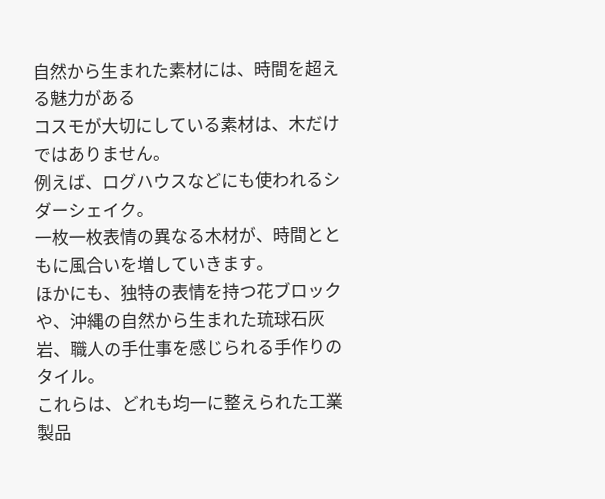自然から生まれた素材には、時間を超える魅力がある
コスモが大切にしている素材は、木だけではありません。
例えば、ログハウスなどにも使われるシダーシェイク。
一枚一枚表情の異なる木材が、時間とともに風合いを増していきます。
ほかにも、独特の表情を持つ花ブロックや、沖縄の自然から生まれた琉球石灰岩、職人の手仕事を感じられる手作りのタイル。
これらは、どれも均一に整えられた工業製品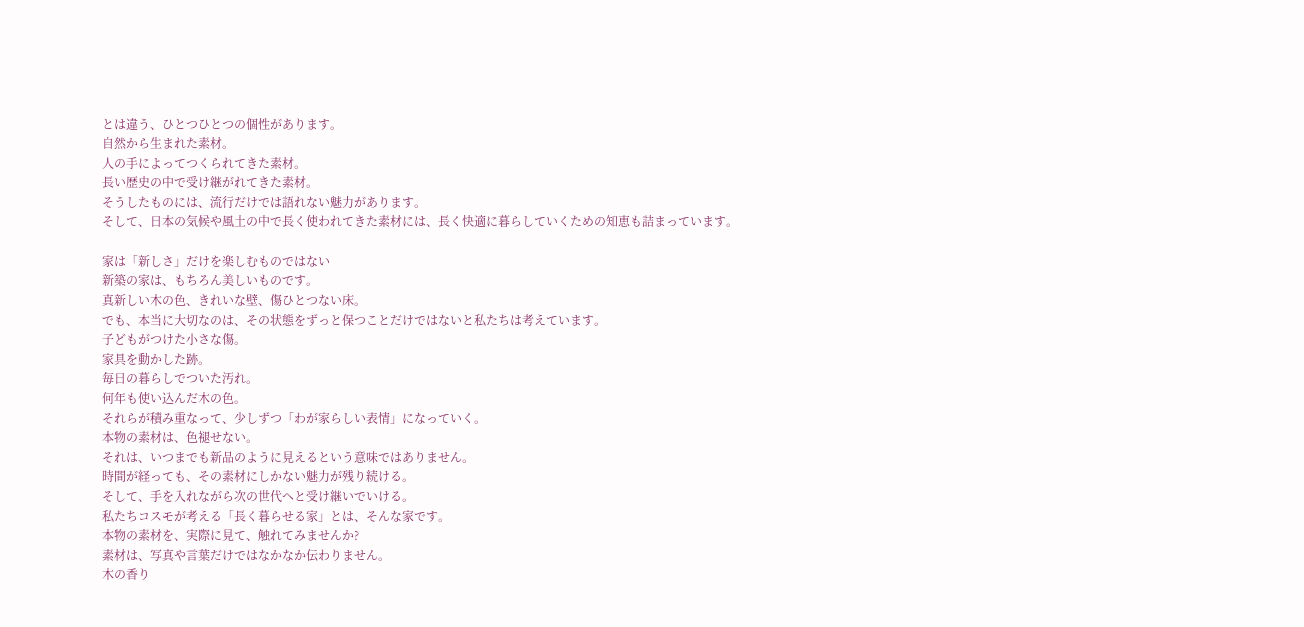とは違う、ひとつひとつの個性があります。
自然から生まれた素材。
人の手によってつくられてきた素材。
長い歴史の中で受け継がれてきた素材。
そうしたものには、流行だけでは語れない魅力があります。
そして、日本の気候や風土の中で長く使われてきた素材には、長く快適に暮らしていくための知恵も詰まっています。

家は「新しさ」だけを楽しむものではない
新築の家は、もちろん美しいものです。
真新しい木の色、きれいな壁、傷ひとつない床。
でも、本当に大切なのは、その状態をずっと保つことだけではないと私たちは考えています。
子どもがつけた小さな傷。
家具を動かした跡。
毎日の暮らしでついた汚れ。
何年も使い込んだ木の色。
それらが積み重なって、少しずつ「わが家らしい表情」になっていく。
本物の素材は、色褪せない。
それは、いつまでも新品のように見えるという意味ではありません。
時間が経っても、その素材にしかない魅力が残り続ける。
そして、手を入れながら次の世代へと受け継いでいける。
私たちコスモが考える「長く暮らせる家」とは、そんな家です。
本物の素材を、実際に見て、触れてみませんか?
素材は、写真や言葉だけではなかなか伝わりません。
木の香り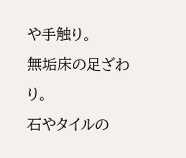や手触り。
無垢床の足ざわり。
石やタイルの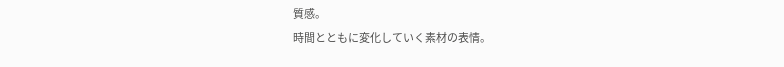質感。
時間とともに変化していく素材の表情。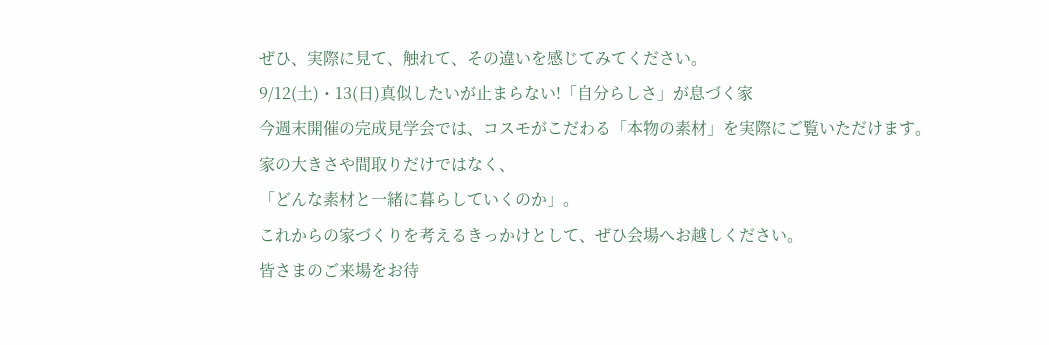ぜひ、実際に見て、触れて、その違いを感じてみてください。
9/12(土)・13(日)真似したいが止まらない!「自分らしさ」が息づく家
今週末開催の完成見学会では、コスモがこだわる「本物の素材」を実際にご覧いただけます。
家の大きさや間取りだけではなく、
「どんな素材と一緒に暮らしていくのか」。
これからの家づくりを考えるきっかけとして、ぜひ会場へお越しください。
皆さまのご来場をお待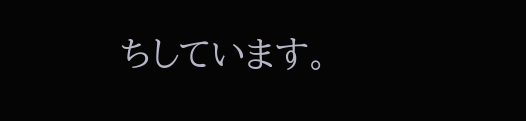ちしています。